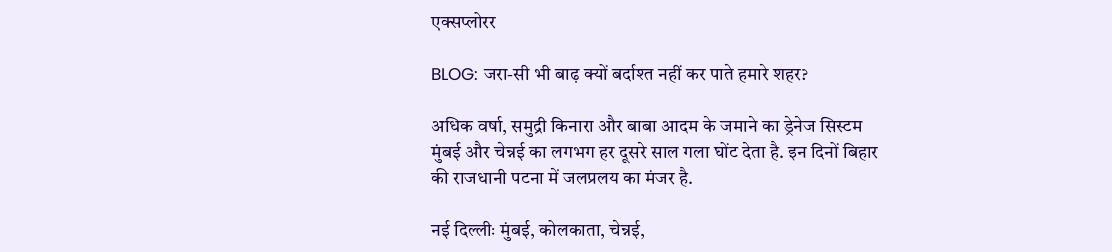एक्सप्लोरर

BLOG: जरा-सी भी बाढ़ क्यों बर्दाश्त नहीं कर पाते हमारे शहर?

अधिक वर्षा, समुद्री किनारा और बाबा आदम के जमाने का ड्रेनेज सिस्टम मुंबई और चेन्नई का लगभग हर दूसरे साल गला घोंट देता है. इन दिनों बिहार की राजधानी पटना में जलप्रलय का मंजर है.

नई दिल्लीः मुंबई, कोलकाता, चेन्नई,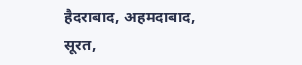हैदराबाद, अहमदाबाद, सूरत,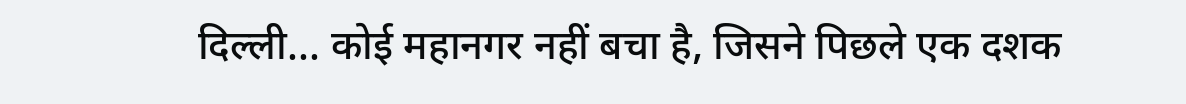दिल्ली... कोई महानगर नहीं बचा है, जिसने पिछले एक दशक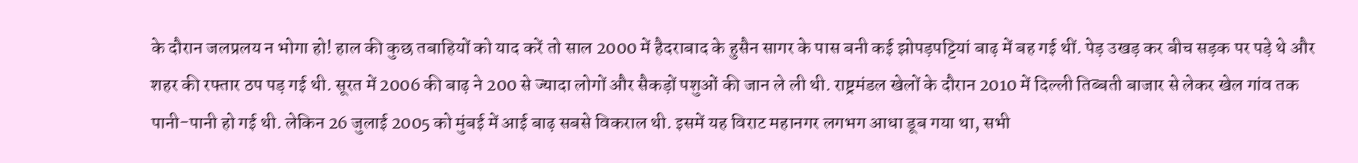के दौरान जलप्रलय न भोगा हो! हाल की कुछ तबाहियों को याद करें तो साल 2000 में हैदराबाद के हुसैन सागर के पास बनी कई झोपड़पट्टियां बाढ़ में बह गई थीं. पेड़ उखड़ कर बीच सड़क पर पड़े थे और शहर की रफ्तार ठप पड़ गई थी. सूरत में 2006 की बाढ़ ने 200 से ज्यादा लोगों और सैकड़ों पशुओं की जान ले ली थी. राष्ट्रमंडल खेलों के दौरान 2010 में दिल्ली तिब्बती बाजार से लेकर खेल गांव तक पानी-पानी हो गई थी. लेकिन 26 जुलाई 2005 को मुंबई में आई बाढ़ सबसे विकराल थी. इसमें यह विराट महानगर लगभग आधा डूब गया था, सभी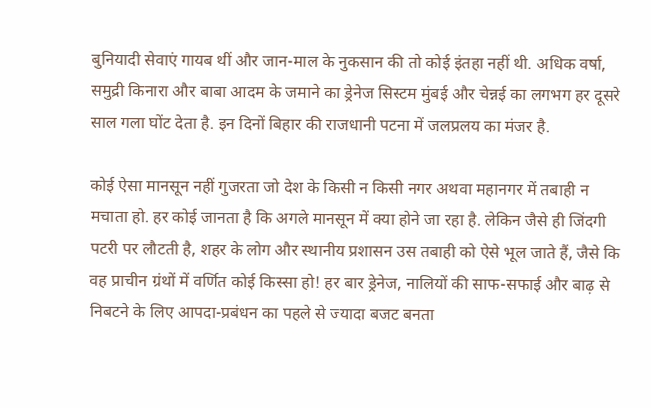बुनियादी सेवाएं गायब थीं और जान-माल के नुकसान की तो कोई इंतहा नहीं थी. अधिक वर्षा, समुद्री किनारा और बाबा आदम के जमाने का ड्रेनेज सिस्टम मुंबई और चेन्नई का लगभग हर दूसरे साल गला घोंट देता है. इन दिनों बिहार की राजधानी पटना में जलप्रलय का मंजर है.

कोई ऐसा मानसून नहीं गुजरता जो देश के किसी न किसी नगर अथवा महानगर में तबाही न मचाता हो. हर कोई जानता है कि अगले मानसून में क्या होने जा रहा है. लेकिन जैसे ही जिंदगी पटरी पर लौटती है, शहर के लोग और स्थानीय प्रशासन उस तबाही को ऐसे भूल जाते हैं, जैसे कि वह प्राचीन ग्रंथों में वर्णित कोई किस्सा हो! हर बार ड्रेनेज, नालियों की साफ-सफाई और बाढ़ से निबटने के लिए आपदा-प्रबंधन का पहले से ज्यादा बजट बनता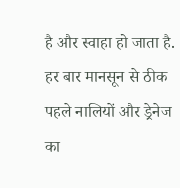है और स्वाहा हो जाता है. हर बार मानसून से ठीक पहले नालियों और ड्रेनेज का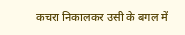कचरा निकालकर उसी के बगल में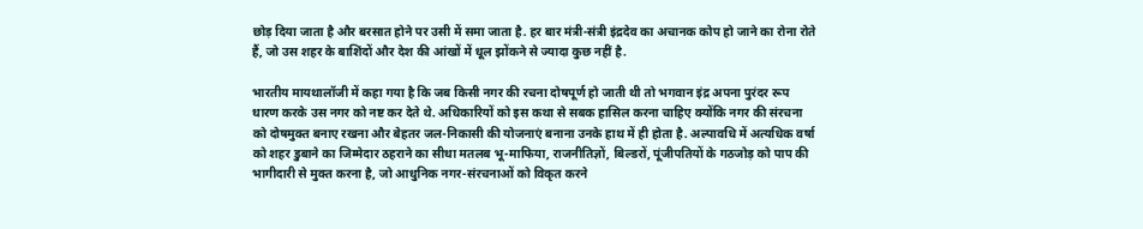छोड़ दिया जाता है और बरसात होने पर उसी में समा जाता है. हर बार मंत्री-संत्री इंद्रदेव का अचानक कोप हो जाने का रोना रोते हैं, जो उस शहर के बाशिंदों और देश की आंखों में धूल झोंकने से ज्यादा कुछ नहीं है.

भारतीय मायथालॉजी में कहा गया है कि जब किसी नगर की रचना दोषपूर्ण हो जाती थी तो भगवान इंद्र अपना पुरंदर रूप धारण करके उस नगर को नष्ट कर देते थे. अधिकारियों को इस कथा से सबक हासिल करना चाहिए क्योंकि नगर की संरचना को दोषमुक्त बनाए रखना और बेहतर जल-निकासी की योजनाएं बनाना उनके हाथ में ही होता है. अल्पावधि में अत्यधिक वर्षा को शहर डुबाने का जिम्मेदार ठहराने का सीधा मतलब भू-माफिया, राजनीतिज्ञों, बिल्डरों, पूंजीपतियों के गठजोड़ को पाप की भागीदारी से मुक्त करना है, जो आधुनिक नगर-संरचनाओं को विकृत करने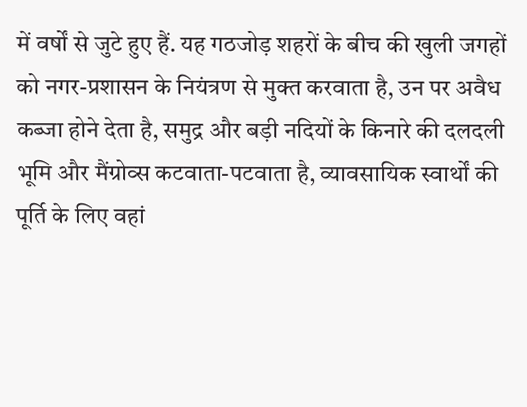में वर्षों से जुटे हुए हैं. यह गठजोड़ शहरों के बीच की खुली जगहों को नगर-प्रशासन के नियंत्रण से मुक्त करवाता है, उन पर अवैध कब्जा होने देता है, समुद्र और बड़ी नदियों के किनारे की दलदली भूमि और मैंग्रोव्स कटवाता-पटवाता है, व्यावसायिक स्वार्थों की पूर्ति के लिए वहां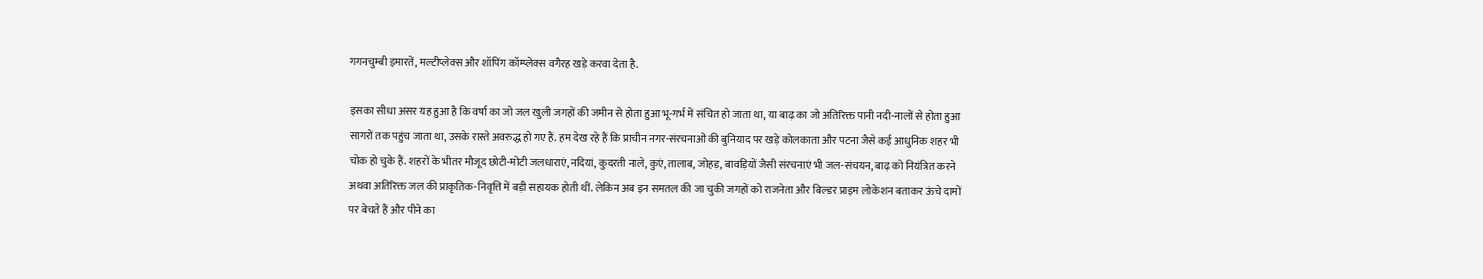गगनचुम्बी इमारतें, मल्टीप्लेक्स और शॉपिंग कॉम्प्लेक्स वगैरह खड़े करवा देता है.

इसका सीधा असर यह हुआ है कि वर्षा का जो जल खुली जगहों की जमीन से होता हुआ भू-गर्भ में संचित हो जाता था, या बाढ़ का जो अतिरिक्त पानी नदी-नालों से होता हुआ सागरों तक पहुंच जाता था, उसके रास्ते अवरुद्ध हो गए हैं. हम देख रहे हैं कि प्राचीन नगर-संरचनाओं की बुनियाद पर खड़े कोलकाता और पटना जैसे कई आधुनिक शहर भी चोक हो चुके हैं. शहरों के भीतर मौजूद छोटी-मोटी जलधाराएं, नदियां, कुदरती नाले, कुएं, तालाब, जोहड़, बावड़ियों जैसी संरचनाएं भी जल-संचयन, बाढ़ को नियंत्रित करने अथवा अतिरिक्त जल की प्राकृतिक-निवृत्ति में बड़ी सहायक होती थीं. लेकिन अब इन समतल की जा चुकी जगहों को राजनेता और बिल्डर प्राइम लोकेशन बताकर ऊंचे दामों पर बेचते हैं और पीने का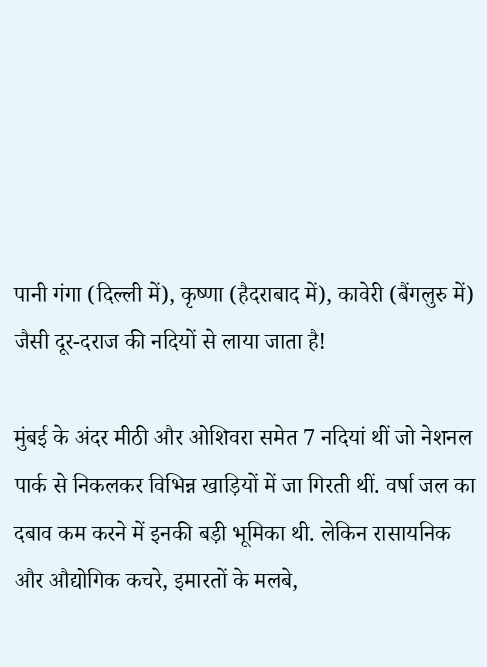पानी गंगा (दिल्ली में), कृष्णा (हैदराबाद में), कावेरी (बैंगलुरु में) जैसी दूर-दराज की नदियों से लाया जाता है!

मुंबई के अंदर मीठी और ओशिवरा समेत 7 नदियां थीं जो नेशनल पार्क से निकलकर विभिन्न खाड़ियों में जा गिरती थीं. वर्षा जल का दबाव कम करने में इनकी बड़ी भूमिका थी. लेकिन रासायनिक और औद्योगिक कचरे, इमारतों के मलबे,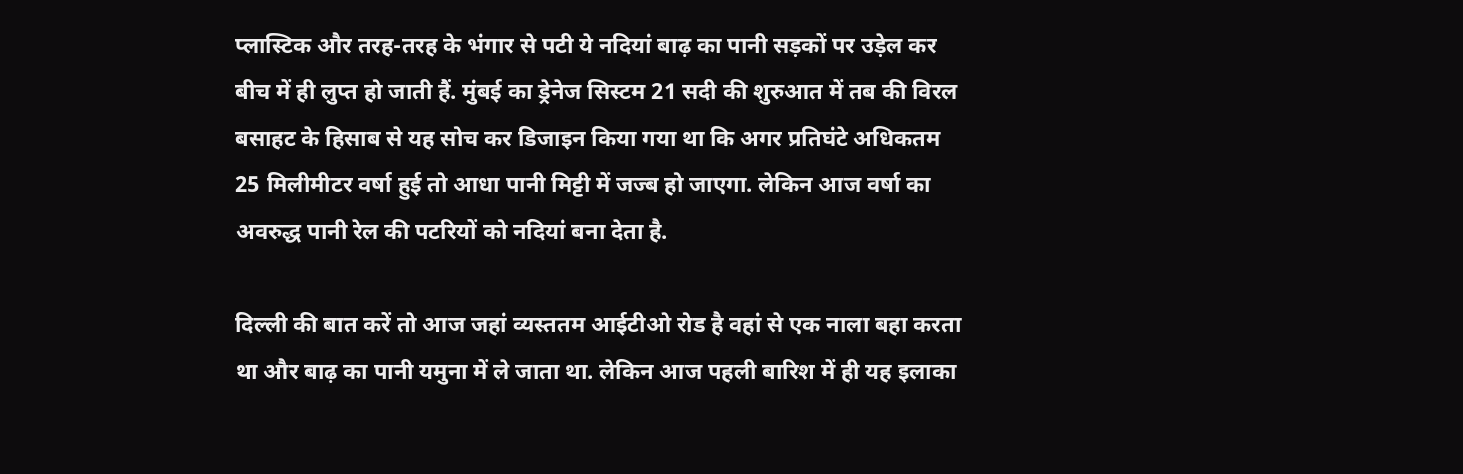प्लास्टिक और तरह-तरह के भंगार से पटी ये नदियां बाढ़ का पानी सड़कों पर उड़ेल कर बीच में ही लुप्त हो जाती हैं. मुंबई का ड्रेनेज सिस्टम 21 सदी की शुरुआत में तब की विरल बसाहट के हिसाब से यह सोच कर डिजाइन किया गया था कि अगर प्रतिघंटे अधिकतम 25 मिलीमीटर वर्षा हुई तो आधा पानी मिट्टी में जज्ब हो जाएगा. लेकिन आज वर्षा का अवरुद्ध पानी रेल की पटरियों को नदियां बना देता है.

दिल्ली की बात करें तो आज जहां व्यस्ततम आईटीओ रोड है वहां से एक नाला बहा करता था और बाढ़ का पानी यमुना में ले जाता था. लेकिन आज पहली बारिश में ही यह इलाका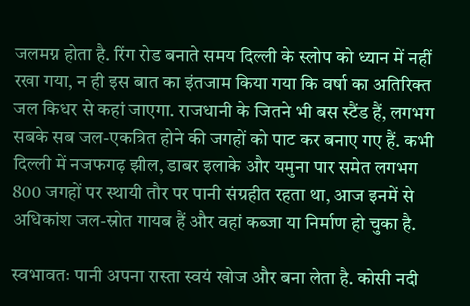जलमग्न होता है. रिंग रोड बनाते समय दिल्ली के स्लोप को ध्यान में नहीं रखा गया, न ही इस बात का इंतजाम किया गया कि वर्षा का अतिरिक्त जल किधर से कहां जाएगा. राजधानी के जितने भी बस स्टैंड हैं, लगभग सबके सब जल-एकत्रित होने की जगहों को पाट कर बनाए गए हैं. कभी दिल्ली में नजफगढ़ झील, डाबर इलाके और यमुना पार समेत लगभग 800 जगहों पर स्थायी तौर पर पानी संग्रहीत रहता था, आज इनमें से अधिकांश जल-स्रोत गायब हैं और वहां कब्जा या निर्माण हो चुका है.

स्वभावतः पानी अपना रास्ता स्वयं खोज और बना लेता है. कोसी नदी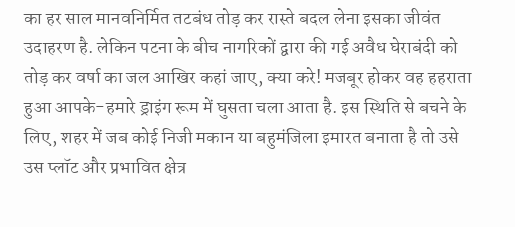का हर साल मानवनिर्मित तटबंध तोड़ कर रास्ते बदल लेना इसका जीवंत उदाहरण है. लेकिन पटना के बीच नागरिकों द्वारा की गई अवैध घेराबंदी को तोड़ कर वर्षा का जल आखिर कहां जाए, क्या करे! मजबूर होकर वह हहराता हुआ आपके-हमारे ड्राइंग रूम में घुसता चला आता है. इस स्थिति से बचने के लिए, शहर में जब कोई निजी मकान या बहुमंजिला इमारत बनाता है तो उसे उस प्लॉट और प्रभावित क्षेत्र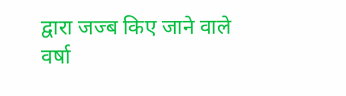द्वारा जज्ब किए जाने वाले वर्षा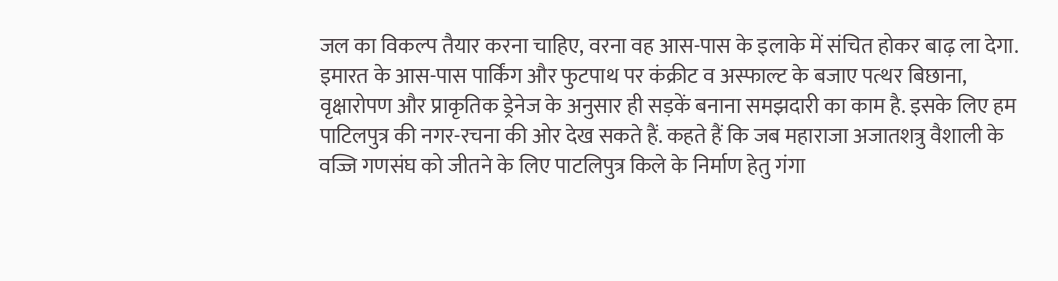जल का विकल्प तैयार करना चाहिए, वरना वह आस-पास के इलाके में संचित होकर बाढ़ ला देगा. इमारत के आस-पास पार्किंग और फुटपाथ पर कंक्रीट व अस्फाल्ट के बजाए पत्थर बिछाना, वृक्षारोपण और प्राकृतिक ड्रेनेज के अनुसार ही सड़कें बनाना समझदारी का काम है. इसके लिए हम पाटिलपुत्र की नगर-रचना की ओर देख सकते हैं. कहते हैं कि जब महाराजा अजातशत्रु वैशाली के वज्जि गणसंघ को जीतने के लिए पाटलिपुत्र किले के निर्माण हेतु गंगा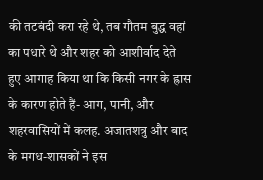की तटबंदी करा रहे थे, तब गौतम बुद्ध वहां का पधारे थे और शहर को आशीर्वाद देते हुए आगाह किया था कि किसी नगर के ह्रास के कारण होते हैं- आग, पानी, और शहरवासियों में कलह. अजातशत्रु और बाद के मगध-शासकों ने इस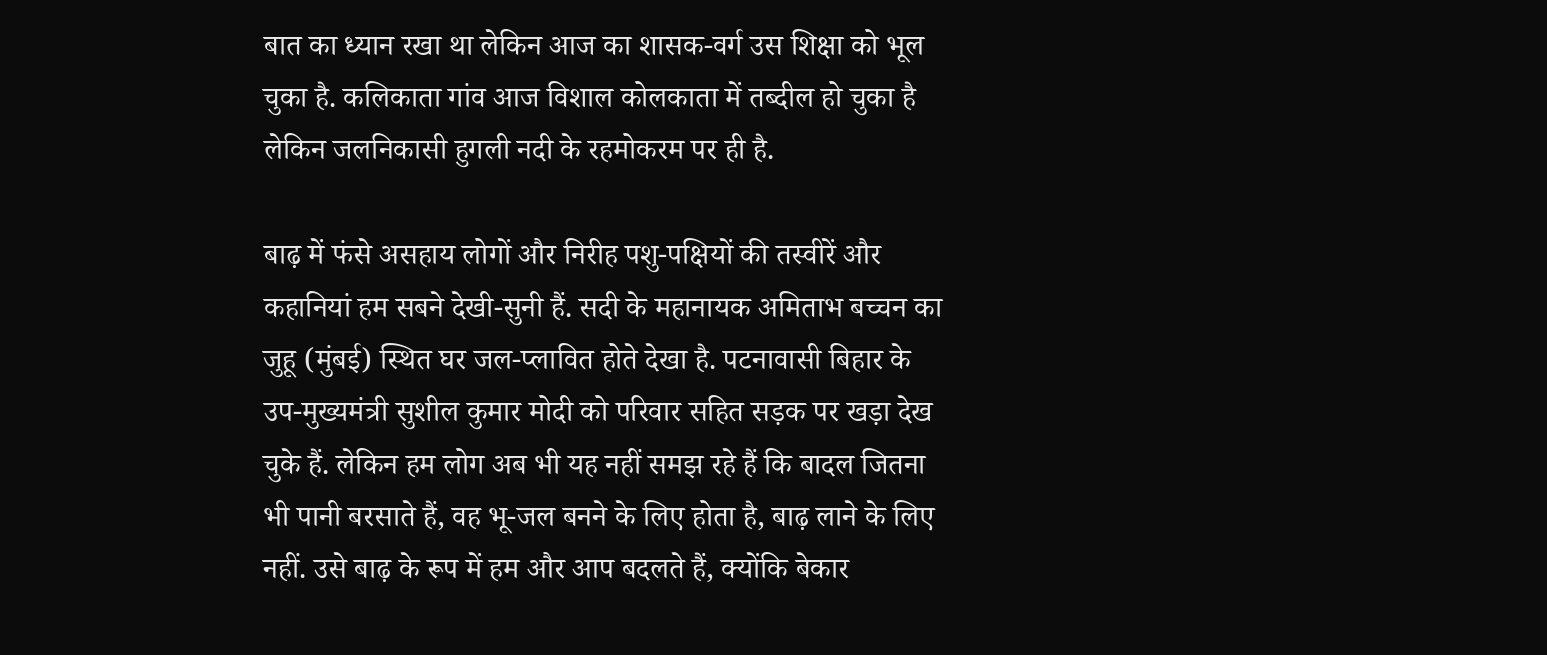बात का ध्यान रखा था लेकिन आज का शासक-वर्ग उस शिक्षा को भूल चुका है. कलिकाता गांव आज विशाल कोलकाता में तब्दील हो चुका है लेकिन जलनिकासी हुगली नदी के रहमोकरम पर ही है.

बाढ़ में फंसे असहाय लोगों और निरीह पशु-पक्षियों की तस्वीरें और कहानियां हम सबने देखी-सुनी हैं. सदी के महानायक अमिताभ बच्चन का जुहू (मुंबई) स्थित घर जल-प्लावित होते देखा है. पटनावासी बिहार के उप-मुख्यमंत्री सुशील कुमार मोदी को परिवार सहित सड़क पर खड़ा देख चुके हैं. लेकिन हम लोग अब भी यह नहीं समझ रहे हैं कि बादल जितना भी पानी बरसाते हैं, वह भू-जल बनने के लिए होता है, बाढ़ लाने के लिए नहीं. उसे बाढ़ के रूप में हम और आप बदलते हैं, क्योंकि बेकार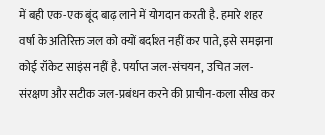में बही एक-एक बूंद बाढ़ लाने में योगदान करती है. हमारे शहर वर्षा के अतिरिक्त जल को क्यों बर्दाश्त नहीं कर पाते, इसे समझना कोई रॉकेट साइंस नहीं है. पर्याप्त जल-संचयन, उचित जल-संरक्षण और सटीक जल-प्रबंधन करने की प्राचीन-कला सीख कर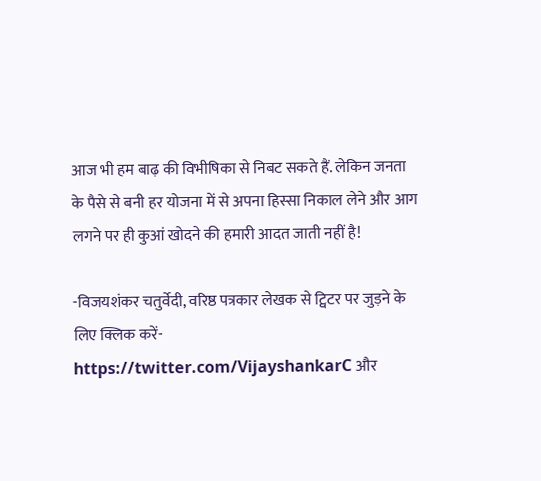आज भी हम बाढ़ की विभीषिका से निबट सकते हैं. लेकिन जनता के पैसे से बनी हर योजना में से अपना हिस्सा निकाल लेने और आग लगने पर ही कुआं खोदने की हमारी आदत जाती नहीं है!

-विजयशंकर चतुर्वेदी, वरिष्ठ पत्रकार लेखक से ट्विटर पर जुड़ने के लिए क्लिक करें- https://twitter.com/VijayshankarC और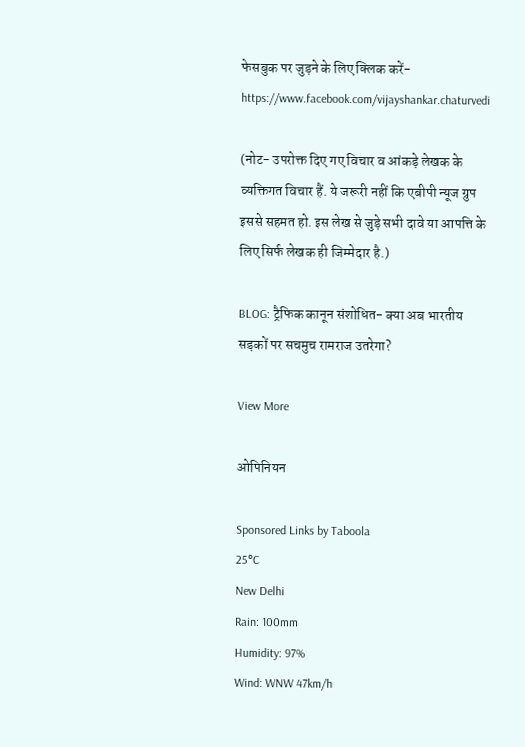फेसबुक पर जुड़ने के लिए क्लिक करें- https://www.facebook.com/vijayshankar.chaturvedi

(नोट- उपरोक्त दिए गए विचार व आंकड़े लेखक के व्यक्तिगत विचार हैं. ये जरूरी नहीं कि एबीपी न्यूज ग्रुप इससे सहमत हो. इस लेख से जुड़े सभी दावे या आपत्ति के लिए सिर्फ लेखक ही जिम्मेदार है.)

BLOG: ट्रैफिक कानून संशोधित- क्या अब भारतीय सड़कों पर सचमुच रामराज उतरेगा?

View More

ओपिनियन

Sponsored Links by Taboola
25°C
New Delhi
Rain: 100mm
Humidity: 97%
Wind: WNW 47km/h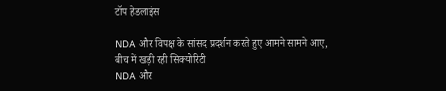टॉप हेडलाइंस

NDA और विपक्ष के सांसद प्रदर्शन करते हुए आमने सामने आए, बीच में खड़ी रही सिक्योरिटी
NDA और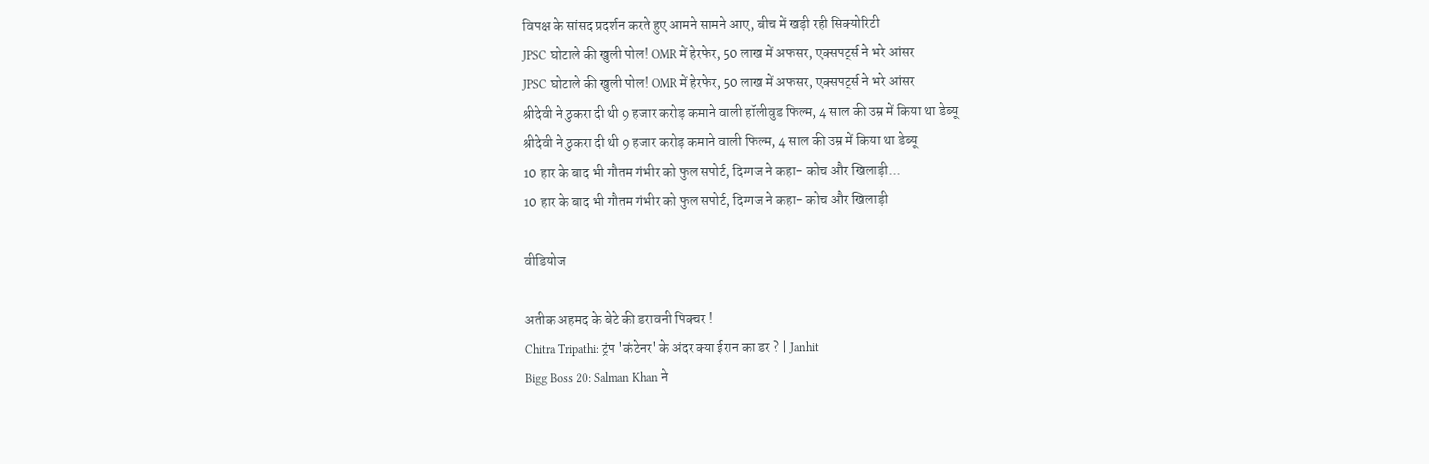विपक्ष के सांसद प्रदर्शन करते हुए आमने सामने आए, बीच में खड़ी रही सिक्योरिटी
JPSC घोटाले की खुली पोल! OMR में हेरफेर, 50 लाख में अफसर, एक्सपर्ट्स ने भरे आंसर
JPSC घोटाले की खुली पोल! OMR में हेरफेर, 50 लाख में अफसर, एक्सपर्ट्स ने भरे आंसर
श्रीदेवी ने ठुकरा दी थी 9 हजार करोड़ कमाने वाली हॉलीवुड फिल्म, 4 साल की उम्र में किया था डेब्यू
श्रीदेवी ने ठुकरा दी थी 9 हजार करोड़ कमाने वाली फिल्म, 4 साल की उम्र में किया था डेब्यू
10 हार के बाद भी गौतम गंभीर को फुल सपोर्ट, दिग्गज ने कहा- कोच और खिलाड़ी...
10 हार के बाद भी गौतम गंभीर को फुल सपोर्ट, दिग्गज ने कहा- कोच और खिलाड़ी

वीडियोज

अतीक अहमद के बेटे की डरावनी पिक्चर !
Chitra Tripathi: ट्रंप 'कंटेनर' के अंदर क्या ईरान का डर ? | Janhit
Bigg Boss 20: Salman Khan ने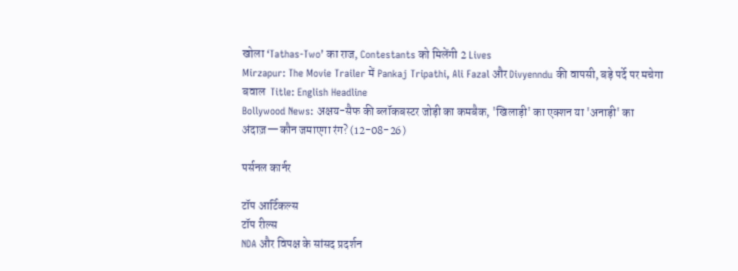खोला ‘Tathas-Two’ का राज, Contestants को मिलेंगी 2 Lives
Mirzapur: The Movie Trailer में Pankaj Tripathi, Ali Fazal और Divyenndu की वापसी, बड़े पर्दे पर मचेगा बवाल  Title: English Headline
Bollywood News: अक्षय-सैफ की ब्लॉकबस्टर जोड़ी का कमबैक, 'खिलाड़ी' का एक्शन या 'अनाड़ी' का अंदाज़—कौन जमाएगा रंग? (12-08-26)

पर्सनल कार्नर

टॉप आर्टिकल्स
टॉप रील्स
NDA और विपक्ष के सांसद प्रदर्शन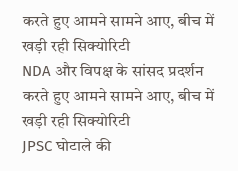करते हुए आमने सामने आए, बीच में खड़ी रही सिक्योरिटी
NDA और विपक्ष के सांसद प्रदर्शन करते हुए आमने सामने आए, बीच में खड़ी रही सिक्योरिटी
JPSC घोटाले की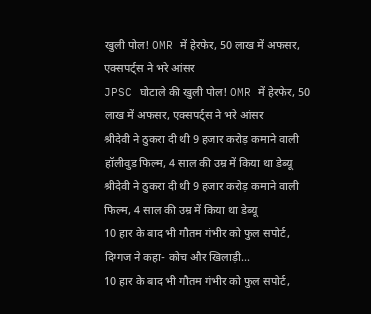खुली पोल! OMR में हेरफेर, 50 लाख में अफसर, एक्सपर्ट्स ने भरे आंसर
JPSC घोटाले की खुली पोल! OMR में हेरफेर, 50 लाख में अफसर, एक्सपर्ट्स ने भरे आंसर
श्रीदेवी ने ठुकरा दी थी 9 हजार करोड़ कमाने वाली हॉलीवुड फिल्म, 4 साल की उम्र में किया था डेब्यू
श्रीदेवी ने ठुकरा दी थी 9 हजार करोड़ कमाने वाली फिल्म, 4 साल की उम्र में किया था डेब्यू
10 हार के बाद भी गौतम गंभीर को फुल सपोर्ट, दिग्गज ने कहा- कोच और खिलाड़ी...
10 हार के बाद भी गौतम गंभीर को फुल सपोर्ट,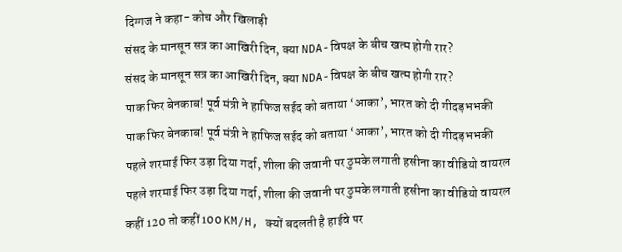दिग्गज ने कहा- कोच और खिलाड़ी
संसद के मानसून सत्र का आखिरी दिन, क्या NDA-विपक्ष के बीच खत्म होगी रार?
संसद के मानसून सत्र का आखिरी दिन, क्या NDA-विपक्ष के बीच खत्म होगी रार?
पाक फिर बेनकाब! पूर्व मंत्री ने हाफिज सईद को बताया ‘आका’, भारत को दी गीदड़भभकी
पाक फिर बेनकाब! पूर्व मंत्री ने हाफिज सईद को बताया ‘आका’, भारत को दी गीदड़भभकी
पहले शरमाई फिर उड़ा दिया गर्दा, शीला की जवानी पर ठुमके लगाती हसीना का वीडियो वायरल
पहले शरमाई फिर उड़ा दिया गर्दा, शीला की जवानी पर ठुमके लगाती हसीना का वीडियो वायरल
कहीं 120 तो कहीं 100 KM/H, क्यों बदलती है हाईवे पर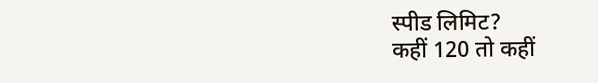स्पीड लिमिट?
कहीं 120 तो कहीं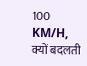100 KM/H, क्यों बदलती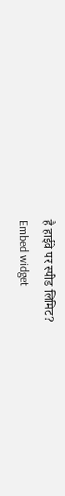है हाईवे पर स्पीड लिमिट?
Embed widget